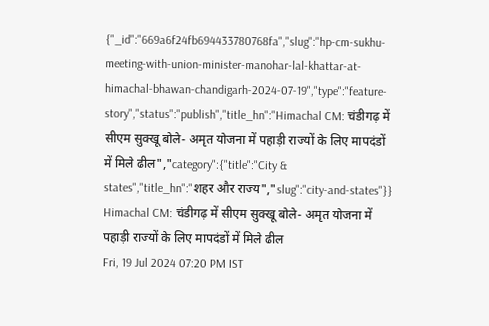{"_id":"669a6f24fb694433780768fa","slug":"hp-cm-sukhu-meeting-with-union-minister-manohar-lal-khattar-at-himachal-bhawan-chandigarh-2024-07-19","type":"feature-story","status":"publish","title_hn":"Himachal CM: चंडीगढ़ में सीएम सुक्खू बोले- अमृत योजना में पहाड़ी राज्यों के लिए मापदंडों में मिले ढील","category":{"title":"City & states","title_hn":"शहर और राज्य","slug":"city-and-states"}}
Himachal CM: चंडीगढ़ में सीएम सुक्खू बोले- अमृत योजना में पहाड़ी राज्यों के लिए मापदंडों में मिले ढील
Fri, 19 Jul 2024 07:20 PM IST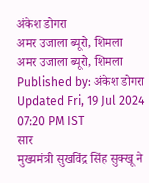अंकेश डोगरा
अमर उजाला ब्यूरो, शिमला
अमर उजाला ब्यूरो, शिमला
Published by: अंकेश डोगरा
Updated Fri, 19 Jul 2024 07:20 PM IST
सार
मुख्यमंत्री सुखविंद्र सिंह सुक्खू ने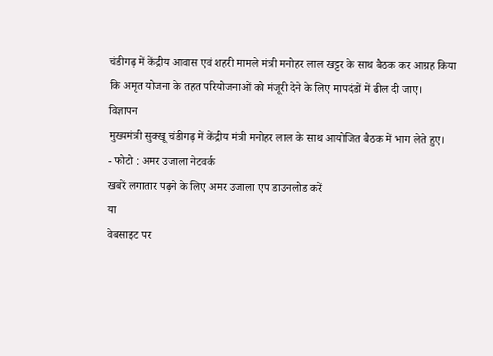चंडीगढ़ में केंद्रीय आवास एवं शहरी मामले मंत्री मनोहर लाल खट्टर के साथ बैठक कर आग्रह किया कि अमृत योजना के तहत परियोजनाओं को मंजूरी देने के लिए मापदंडों में ढील दी जाए।
विज्ञापन
मुख्यमंत्री सुक्खू चंडीगढ़ में केंद्रीय मंत्री मनोहर लाल के साथ आयोजित बैठक में भाग लेते हुए।
- फोटो : अमर उजाला नेटवर्क
खबरें लगातार पढ़ने के लिए अमर उजाला एप डाउनलोड करें
या
वेबसाइट पर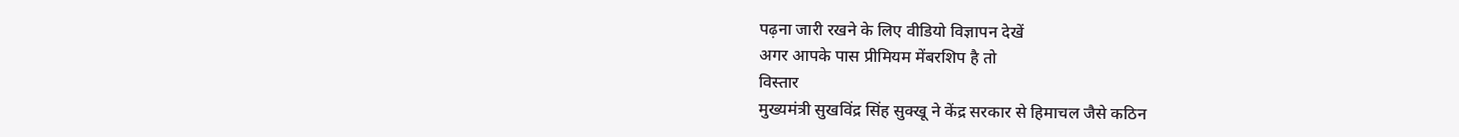पढ़ना जारी रखने के लिए वीडियो विज्ञापन देखें
अगर आपके पास प्रीमियम मेंबरशिप है तो
विस्तार
मुख्यमंत्री सुखविंद्र सिंह सुक्खू ने केंद्र सरकार से हिमाचल जैसे कठिन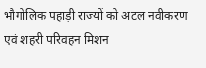भौगोलिक पहाड़ी राज्यों को अटल नवीकरण एवं शहरी परिवहन मिशन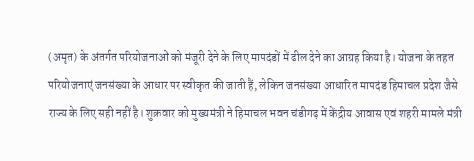(अमृत) के अंतर्गत परियोजनाओं को मंजूरी देने के लिए मापदंडों में ढील देने का आग्रह किया है। योजना के तहत परियोजनाएं जनसंख्या के आधार पर स्वीकृत की जाती हैं, लेकिन जनसंख्या आधारित मापदंड हिमाचल प्रदेश जैसे राज्य के लिए सही नहीं है। शुक्रवार को मुख्यमंत्री ने हिमाचल भवन चंडीगढ़ में केंद्रीय आवास एवं शहरी मामले मंत्री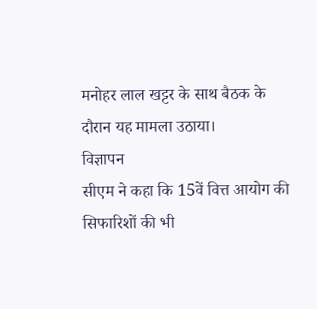मनोहर लाल खट्टर के साथ बैठक के दौरान यह मामला उठाया।
विज्ञापन
सीएम ने कहा कि 15वें वित्त आयोग की सिफारिशों की भी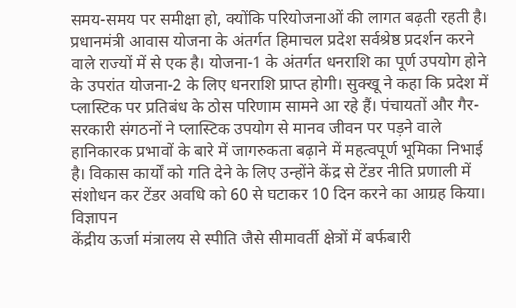समय-समय पर समीक्षा हो, क्योंकि परियोजनाओं की लागत बढ़ती रहती है। प्रधानमंत्री आवास योजना के अंतर्गत हिमाचल प्रदेश सर्वश्रेष्ठ प्रदर्शन करने वाले राज्यों में से एक है। योजना-1 के अंतर्गत धनराशि का पूर्ण उपयोग होने के उपरांत योजना-2 के लिए धनराशि प्राप्त होगी। सुक्खू ने कहा कि प्रदेश में प्लास्टिक पर प्रतिबंध के ठोस परिणाम सामने आ रहे हैं। पंचायतों और गैर-सरकारी संगठनों ने प्लास्टिक उपयोग से मानव जीवन पर पड़ने वाले हानिकारक प्रभावों के बारे में जागरुकता बढ़ाने में महत्वपूर्ण भूमिका निभाई है। विकास कार्यों को गति देने के लिए उन्होंने केंद्र से टेंडर नीति प्रणाली में संशोधन कर टेंडर अवधि को 60 से घटाकर 10 दिन करने का आग्रह किया।
विज्ञापन
केंद्रीय ऊर्जा मंत्रालय से स्पीति जैसे सीमावर्ती क्षेत्रों में बर्फबारी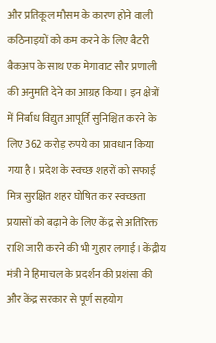और प्रतिकूल मौसम के कारण होने वाली कठिनाइयों को कम करने के लिए बैटरी बैकअप के साथ एक मेगावाट सौर प्रणाली की अनुमति देने का आग्रह किया। इन क्षेत्रों में निर्बाध विद्युत आपूर्ति सुनिश्चित करने के लिए 362 करोड़ रुपये का प्रावधान किया गया है। प्रदेश के स्वच्छ शहरों को सफाई मित्र सुरक्षित शहर घोषित कर स्वच्छता प्रयासों को बढ़ाने के लिए केंद्र से अतिरिक्त राशि जारी करने की भी गुहार लगाई। केंद्रीय मंत्री ने हिमाचल के प्रदर्शन की प्रशंसा की और केंद्र सरकार से पूर्ण सहयोग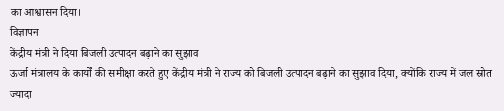का आश्वासन दिया।
विज्ञापन
केंद्रीय मंत्री ने दिया बिजली उत्पादन बढ़ाने का सुझाव
ऊर्जा मंत्रालय के कार्यों की समीक्षा करते हुए केंद्रीय मंत्री ने राज्य को बिजली उत्पादन बढ़ाने का सुझाव दिया, क्योंकि राज्य में जल स्रोत ज्यादा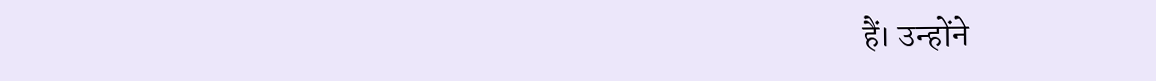हैं। उन्होंने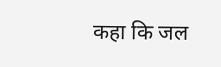कहा कि जल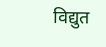विद्युत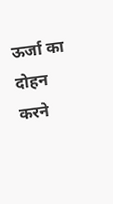ऊर्जा का दोहन करने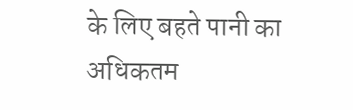के लिए बहते पानी का अधिकतम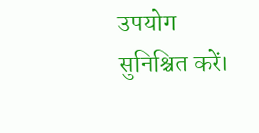उपयोग सुनिश्चित करें।